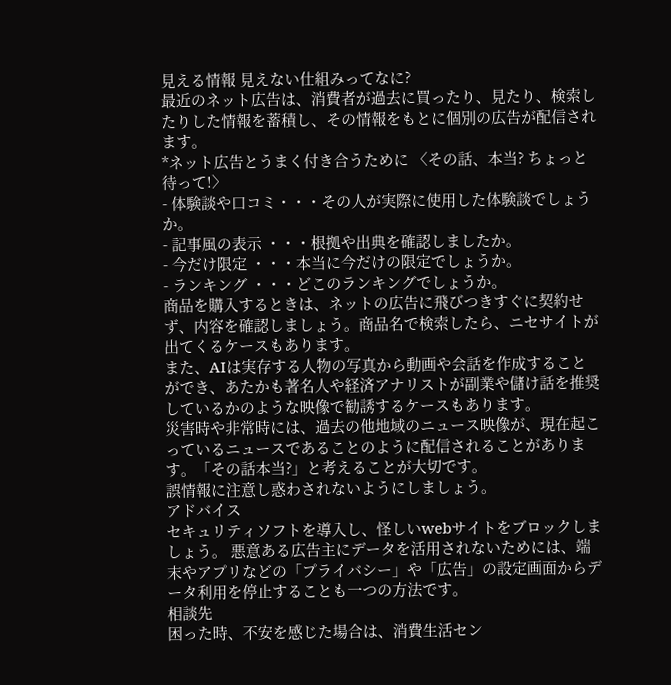見える情報 見えない仕組みってなに?
最近のネット広告は、消費者が過去に買ったり、見たり、検索したりした情報を蓄積し、その情報をもとに個別の広告が配信されます。
*ネット広告とうまく付き合うために 〈その話、本当? ちょっと待って!〉
- 体験談や口コミ・・・その人が実際に使用した体験談でしょうか。
- 記事風の表示 ・・・根拠や出典を確認しましたか。
- 今だけ限定 ・・・本当に今だけの限定でしょうか。
- ランキング ・・・どこのランキングでしょうか。
商品を購入するときは、ネットの広告に飛びつきすぐに契約せず、内容を確認しましょう。商品名で検索したら、ニセサイトが出てくるケースもあります。
また、AIは実存する人物の写真から動画や会話を作成することができ、あたかも著名人や経済アナリストが副業や儲け話を推奨しているかのような映像で勧誘するケースもあります。
災害時や非常時には、過去の他地域のニュース映像が、現在起こっているニュースであることのように配信されることがあります。「その話本当?」と考えることが大切です。
誤情報に注意し惑わされないようにしましょう。
アドバイス
セキュリティソフトを導入し、怪しいwebサイトをブロックしましょう。 悪意ある広告主にデータを活用されないためには、端末やアプリなどの「プライバシー」や「広告」の設定画面からデータ利用を停止することも一つの方法です。
相談先
困った時、不安を感じた場合は、消費生活セン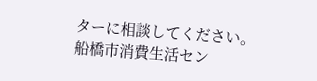ターに相談してください。
船橋市消費生活セン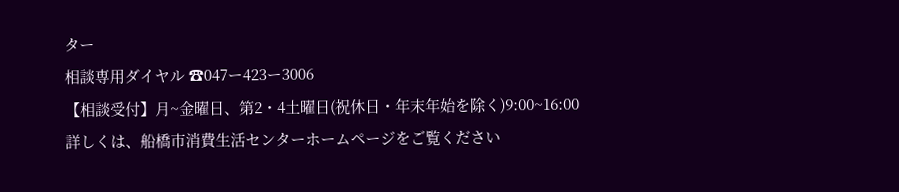ター
相談専用ダイヤル ☎047ー423ー3006
【相談受付】月~金曜日、第2・4土曜日(祝休日・年末年始を除く)9:00~16:00
詳しくは、船橋市消費生活センターホームページをご覧ください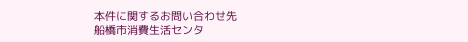本件に関するお問い合わせ先
船橋市消費生活センタ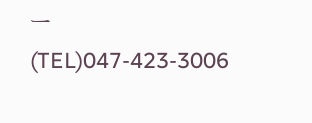ー
(TEL)047-423-3006